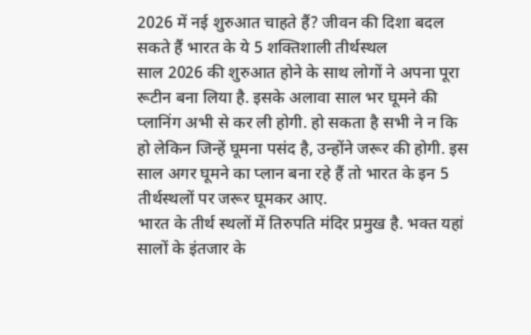2026 में नई शुरुआत चाहते हैं? जीवन की दिशा बदल सकते हैं भारत के ये 5 शक्तिशाली तीर्थस्थल
साल 2026 की शुरुआत होने के साथ लोगों ने अपना पूरा रूटीन बना लिया है. इसके अलावा साल भर घूमने की प्लानिंग अभी से कर ली होगी. हो सकता है सभी ने न कि हो लेकिन जिन्हें घूमना पसंद है, उन्होंने जरूर की होगी. इस साल अगर घूमने का प्लान बना रहे हैं तो भारत के इन 5 तीर्थस्थलों पर जरूर घूमकर आए.
भारत के तीर्थ स्थलों में तिरुपति मंदिर प्रमुख है. भक्त यहां सालों के इंतजार के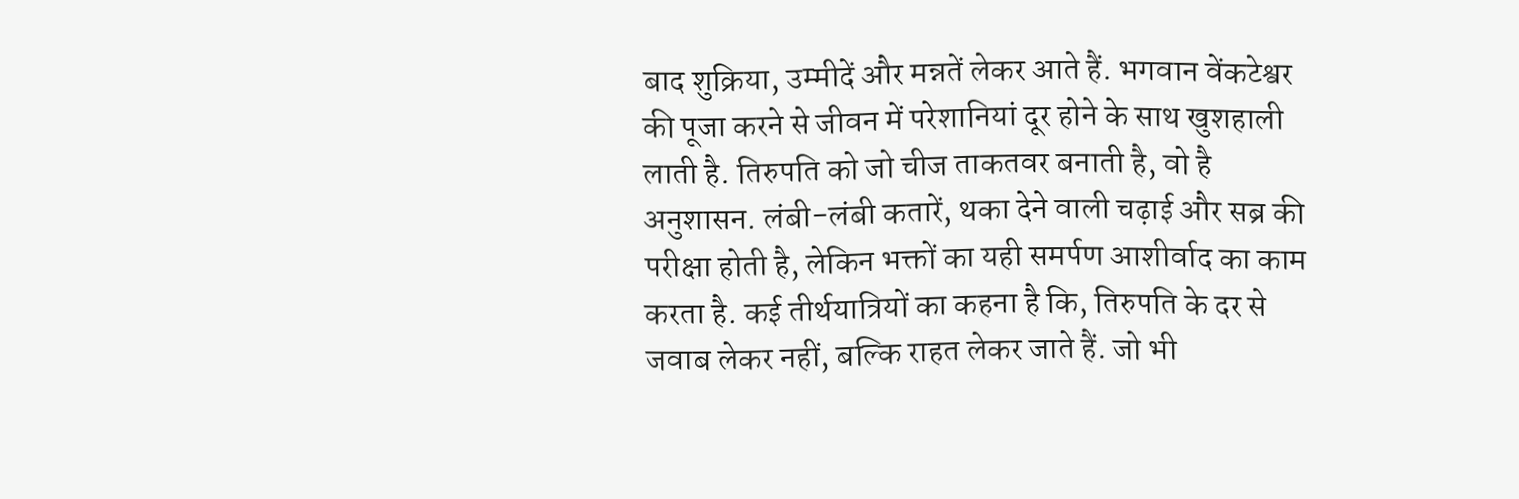बाद शुक्रिया, उम्मीदें और मन्नतें लेकर आते हैं. भगवान वेंकटेश्वर की पूजा करने से जीवन में परेशानियां दूर होने के साथ खुशहाली लाती है. तिरुपति को जो चीज ताकतवर बनाती है, वो है अनुशासन. लंबी-लंबी कतारें, थका देने वाली चढ़ाई और सब्र की परीक्षा होती है, लेकिन भक्तों का यही समर्पण आशीर्वाद का काम करता है. कई तीर्थयात्रियों का कहना है कि, तिरुपति के दर से जवाब लेकर नहीं, बल्कि राहत लेकर जाते हैं. जो भी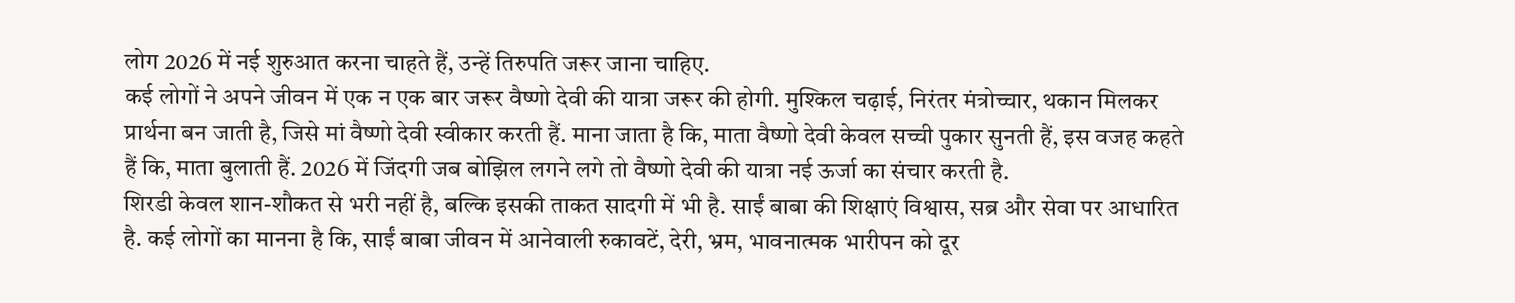लोग 2026 में नई शुरुआत करना चाहते हैं, उन्हें तिरुपति जरूर जाना चाहिए.
कई लोगों ने अपने जीवन में एक न एक बार जरूर वैष्णो देवी की यात्रा जरूर की होगी. मुश्किल चढ़ाई, निरंतर मंत्रोच्चार, थकान मिलकर प्रार्थना बन जाती है, जिसे मां वैष्णो देवी स्वीकार करती हैं. माना जाता है कि, माता वैष्णो देवी केवल सच्ची पुकार सुनती हैं, इस वजह कहते हैं कि, माता बुलाती हैं. 2026 में जिंदगी जब बोझिल लगने लगे तो वैष्णो देवी की यात्रा नई ऊर्जा का संचार करती है.
शिरडी केवल शान-शौकत से भरी नहीं है, बल्कि इसकी ताकत सादगी में भी है. साईं बाबा की शिक्षाएं विश्वास, सब्र और सेवा पर आधारित है. कई लोगों का मानना है कि, साईं बाबा जीवन में आनेवाली रुकावटें, देरी, भ्रम, भावनात्मक भारीपन को दूर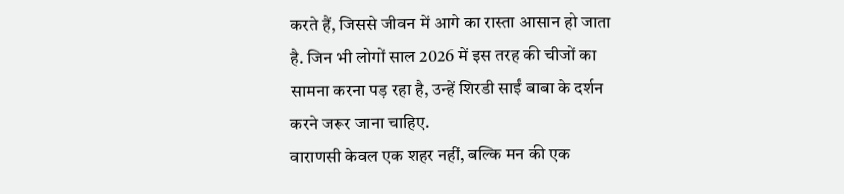करते हैं, जिससे जीवन में आगे का रास्ता आसान हो जाता है. जिन भी लोगों साल 2026 में इस तरह की चीजों का सामना करना पड़ रहा है, उन्हें शिरडी साईं बाबा के दर्शन करने जरूर जाना चाहिए.
वाराणसी केवल एक शहर नहीं, बल्कि मन की एक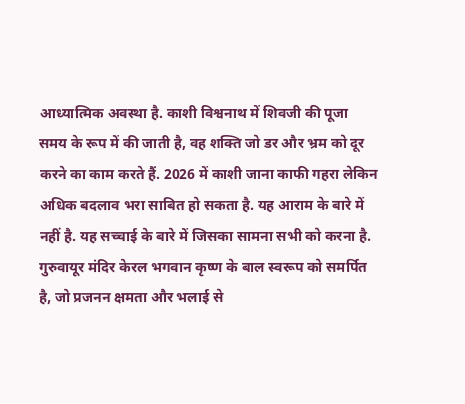आध्यात्मिक अवस्था है. काशी विश्वनाथ में शिवजी की पूजा समय के रूप में की जाती है, वह शक्ति जो डर और भ्रम को दूर करने का काम करते हैं. 2026 में काशी जाना काफी गहरा लेकिन अधिक बदलाव भरा साबित हो सकता है. यह आराम के बारे में नहीं है. यह सच्चाई के बारे में जिसका सामना सभी को करना है.
गुरुवायूर मंदिर केरल भगवान कृष्ण के बाल स्वरूप को समर्पित है, जो प्रजनन क्षमता और भलाई से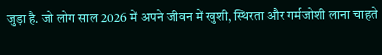जुड़ा है. जो लोग साल 2026 में अपने जीवन में खुशी, स्थिरता और गर्मजोशी लाना चाहते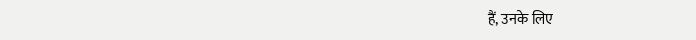हैं, उनके लिए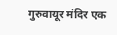गुरुवायूर मंदिर एक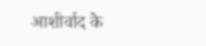आशीर्वाद के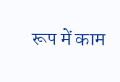रूप में काम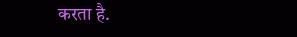करता है.